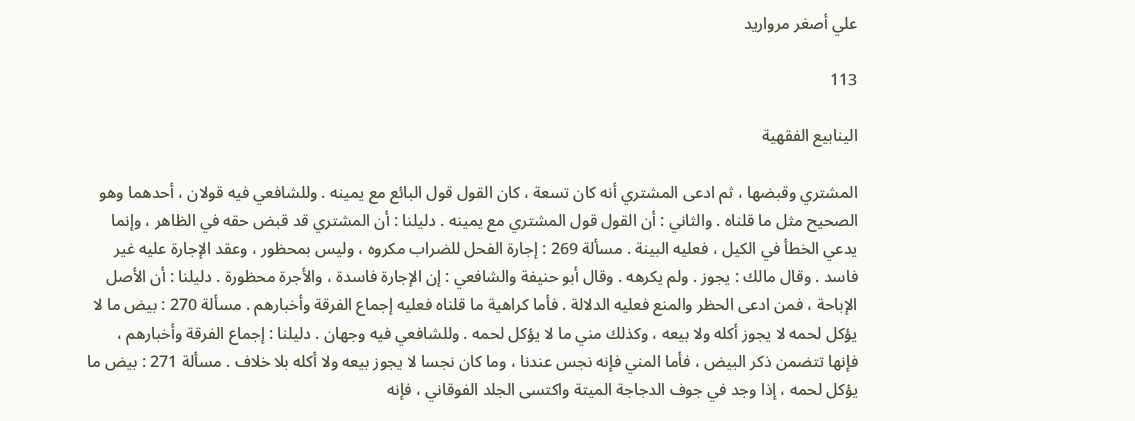علي أصغر مرواريد

113

الينابيع الفقهية

المشتري وقبضها ، ثم ادعى المشتري أنه كان تسعة ، كان القول قول البائع مع يمينه . وللشافعي فيه قولان ، أحدهما وهو الصحيح مثل ما قلناه . والثاني : أن القول قول المشتري مع يمينه . دليلنا : أن المشتري قد قبض حقه في الظاهر ، وإنما يدعي الخطأ في الكيل ، فعليه البينة . مسألة 269 : إجارة الفحل للضراب مكروه ، وليس بمحظور ، وعقد الإجارة عليه غير فاسد . وقال مالك : يجوز . ولم يكرهه . وقال أبو حنيفة والشافعي : إن الإجارة فاسدة ، والأجرة محظورة . دليلنا : أن الأصل الإباحة ، فمن ادعى الحظر والمنع فعليه الدلالة . فأما كراهية ما قلناه فعليه إجماع الفرقة وأخبارهم . مسألة 270 : بيض ما لا يؤكل لحمه لا يجوز أكله ولا بيعه ، وكذلك مني ما لا يؤكل لحمه . وللشافعي فيه وجهان . دليلنا : إجماع الفرقة وأخبارهم ، فإنها تتضمن ذكر البيض ، فأما المني فإنه نجس عندنا ، وما كان نجسا لا يجوز بيعه ولا أكله بلا خلاف . مسألة 271 : بيض ما يؤكل لحمه ، إذا وجد في جوف الدجاجة الميتة واكتسى الجلد الفوقاني ، فإنه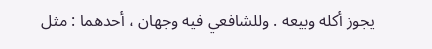يجوز أكله وبيعه . وللشافعي فيه وجهان ، أحدهما : مثل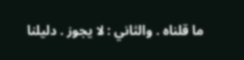ما قلناه . والثاني : لا يجوز . دليلنا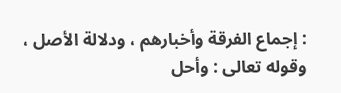: إجماع الفرقة وأخبارهم ، ودلالة الأصل ، وقوله تعالى : وأحل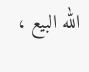الله البيع ،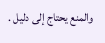والمنع يحتاج إلى دليل .